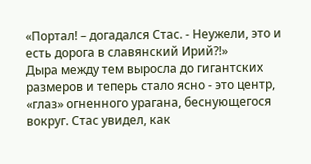«Портал! – догадался Стас. - Неужели, это и есть дорога в славянский Ирий?!»
Дыра между тем выросла до гигантских размеров и теперь стало ясно - это центр, «глаз» огненного урагана, беснующегося вокруг. Стас увидел, как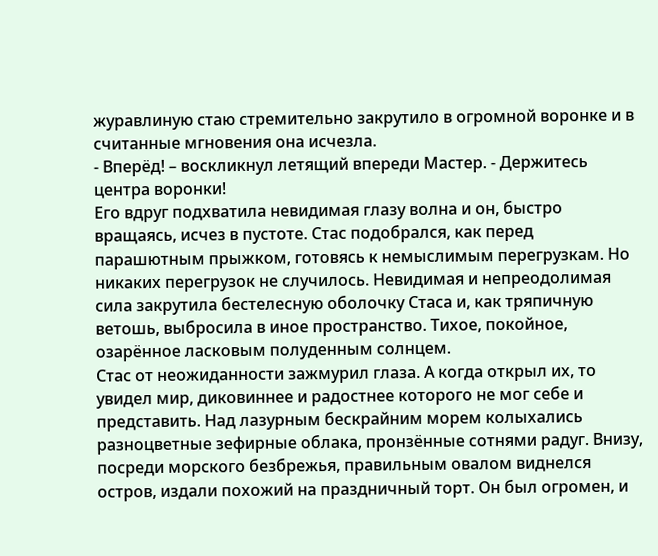журавлиную стаю стремительно закрутило в огромной воронке и в считанные мгновения она исчезла.
- Вперёд! – воскликнул летящий впереди Мастер. - Держитесь центра воронки!
Его вдруг подхватила невидимая глазу волна и он, быстро вращаясь, исчез в пустоте. Стас подобрался, как перед парашютным прыжком, готовясь к немыслимым перегрузкам. Но никаких перегрузок не случилось. Невидимая и непреодолимая сила закрутила бестелесную оболочку Стаса и, как тряпичную ветошь, выбросила в иное пространство. Тихое, покойное, озарённое ласковым полуденным солнцем.
Стас от неожиданности зажмурил глаза. А когда открыл их, то увидел мир, диковиннее и радостнее которого не мог себе и представить. Над лазурным бескрайним морем колыхались разноцветные зефирные облака, пронзённые сотнями радуг. Внизу, посреди морского безбрежья, правильным овалом виднелся остров, издали похожий на праздничный торт. Он был огромен, и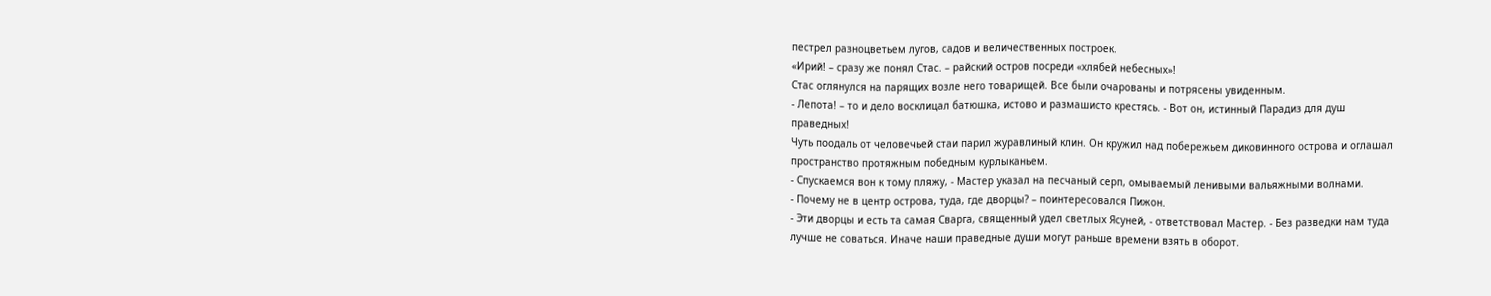пестрел разноцветьем лугов, садов и величественных построек.
«Ирий! – сразу же понял Стас. – райский остров посреди «хлябей небесных»!
Стас оглянулся на парящих возле него товарищей. Все были очарованы и потрясены увиденным.
- Лепота! – то и дело восклицал батюшка, истово и размашисто крестясь. - Вот он, истинный Парадиз для душ праведных!
Чуть поодаль от человечьей стаи парил журавлиный клин. Он кружил над побережьем диковинного острова и оглашал пространство протяжным победным курлыканьем.
- Спускаемся вон к тому пляжу, - Мастер указал на песчаный серп, омываемый ленивыми вальяжными волнами.
- Почему не в центр острова, туда, где дворцы? – поинтересовался Пижон.
- Эти дворцы и есть та самая Сварга, священный удел светлых Ясуней, - ответствовал Мастер. - Без разведки нам туда лучше не соваться. Иначе наши праведные души могут раньше времени взять в оборот.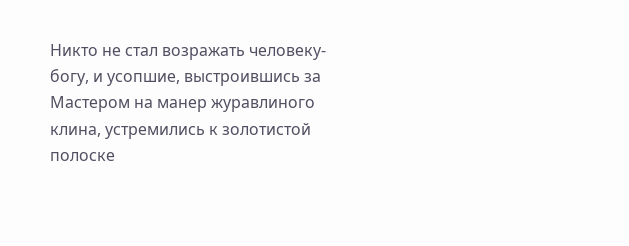Никто не стал возражать человеку-богу, и усопшие, выстроившись за Мастером на манер журавлиного клина, устремились к золотистой полоске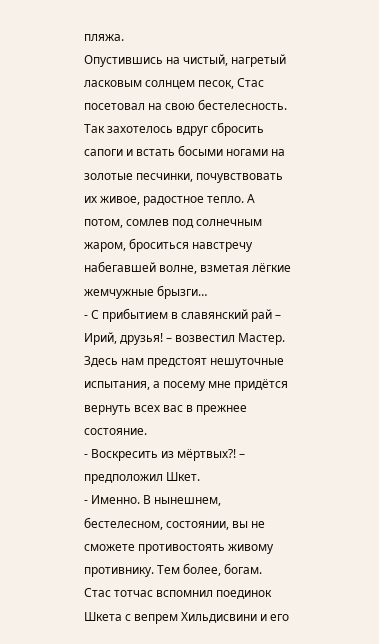пляжа.
Опустившись на чистый, нагретый ласковым солнцем песок, Стас посетовал на свою бестелесность. Так захотелось вдруг сбросить сапоги и встать босыми ногами на золотые песчинки, почувствовать их живое, радостное тепло. А потом, сомлев под солнечным жаром, броситься навстречу набегавшей волне, взметая лёгкие жемчужные брызги…
- С прибытием в славянский рай – Ирий, друзья! – возвестил Мастер. Здесь нам предстоят нешуточные испытания, а посему мне придётся вернуть всех вас в прежнее состояние.
- Воскресить из мёртвых?! – предположил Шкет.
- Именно. В нынешнем, бестелесном, состоянии, вы не сможете противостоять живому противнику. Тем более, богам.
Стас тотчас вспомнил поединок Шкета с вепрем Хильдисвини и его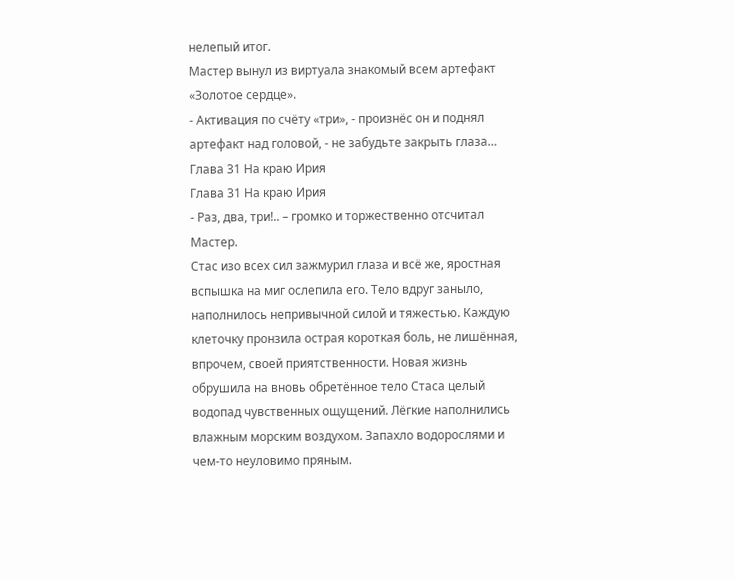нелепый итог.
Мастер вынул из виртуала знакомый всем артефакт «Золотое сердце».
- Активация по счёту «три», - произнёс он и поднял артефакт над головой, - не забудьте закрыть глаза…
Глава 31 На краю Ирия
Глава 31 На краю Ирия
- Раз, два, три!.. – громко и торжественно отсчитал Мастер.
Стас изо всех сил зажмурил глаза и всё же, яростная вспышка на миг ослепила его. Тело вдруг заныло, наполнилось непривычной силой и тяжестью. Каждую клеточку пронзила острая короткая боль, не лишённая, впрочем, своей приятственности. Новая жизнь обрушила на вновь обретённое тело Стаса целый водопад чувственных ощущений. Лёгкие наполнились влажным морским воздухом. Запахло водорослями и чем-то неуловимо пряным.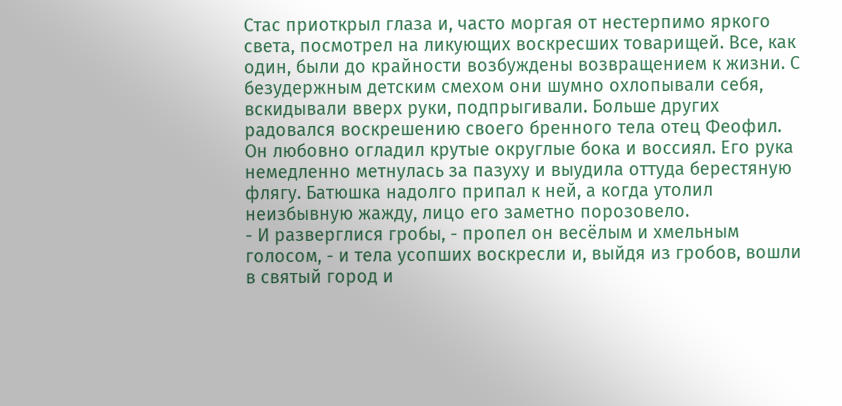Стас приоткрыл глаза и, часто моргая от нестерпимо яркого света, посмотрел на ликующих воскресших товарищей. Все, как один, были до крайности возбуждены возвращением к жизни. С безудержным детским смехом они шумно охлопывали себя, вскидывали вверх руки, подпрыгивали. Больше других радовался воскрешению своего бренного тела отец Феофил. Он любовно огладил крутые округлые бока и воссиял. Его рука немедленно метнулась за пазуху и выудила оттуда берестяную флягу. Батюшка надолго припал к ней, а когда утолил неизбывную жажду, лицо его заметно порозовело.
- И разверглися гробы, - пропел он весёлым и хмельным голосом, - и тела усопших воскресли и, выйдя из гробов, вошли в святый город и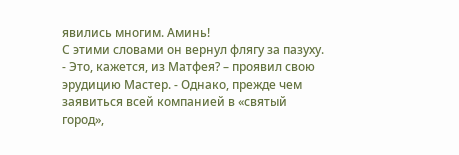явились многим. Аминь!
С этими словами он вернул флягу за пазуху.
- Это, кажется, из Матфея? – проявил свою эрудицию Мастер. - Однако, прежде чем заявиться всей компанией в «святый город»,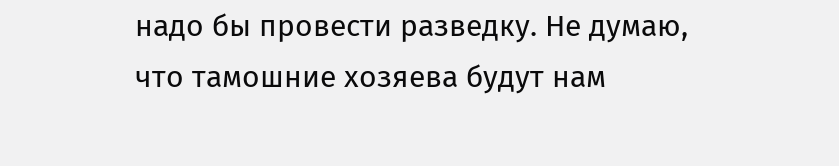надо бы провести разведку. Не думаю, что тамошние хозяева будут нам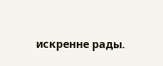искренне рады.